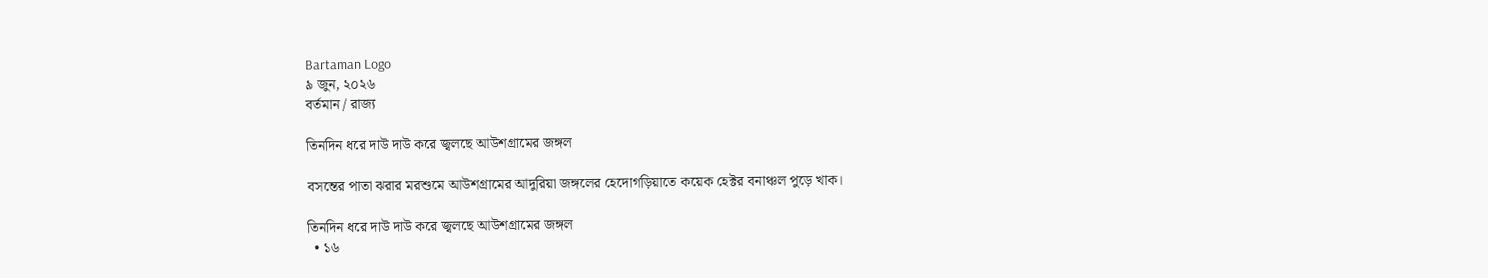Bartaman Logo
৯ জুন, ২০২৬
বর্তমান / রাজ্য

তিনদিন ধরে দাউ দাউ করে জ্বলছে আউশগ্রামের জঙ্গল

বসন্তের পাতা ঝরার মরশুমে আউশগ্রামের আদুরিয়া জঙ্গলের হেদোগড়িয়াতে কয়েক হেক্টর বনাঞ্চল পুড়ে খাক।

তিনদিন ধরে দাউ দাউ করে জ্বলছে আউশগ্রামের জঙ্গল
  • ১৬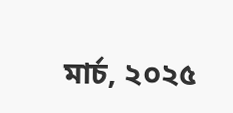মার্চ, ২০২৫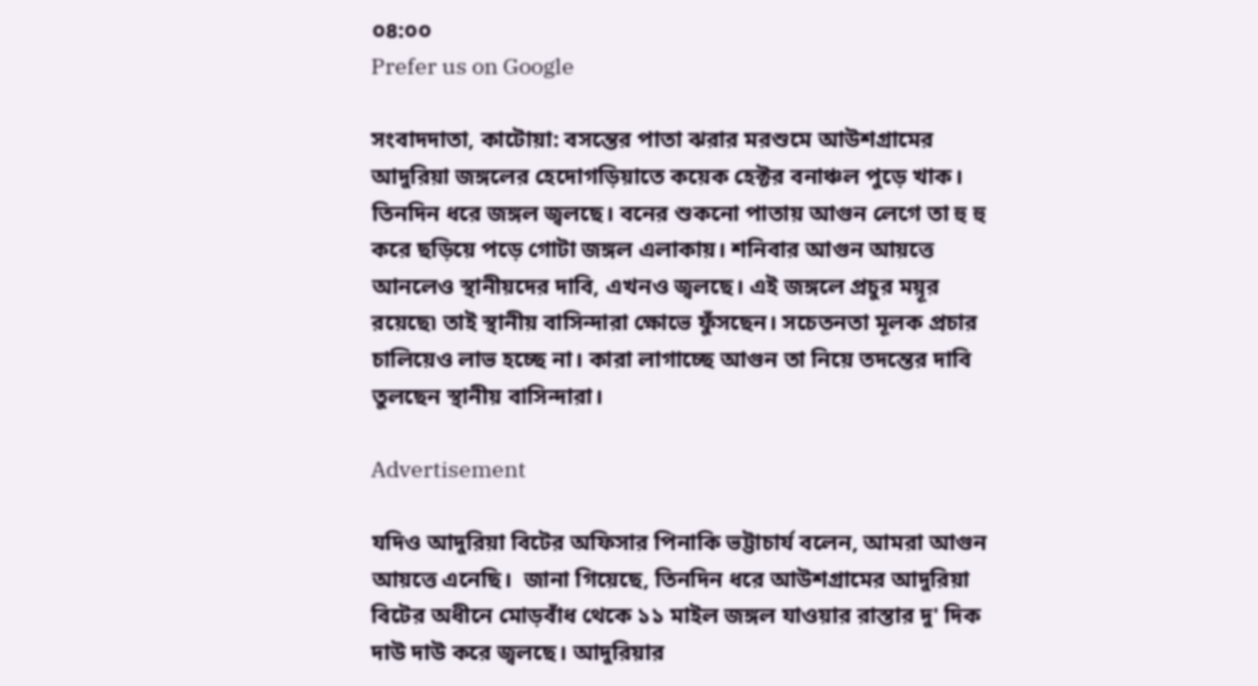০৪:০০
Prefer us on Google

সংবাদদাতা, কাটোয়া: বসন্তের পাতা ঝরার মরশুমে আউশগ্রামের আদুরিয়া জঙ্গলের হেদোগড়িয়াতে কয়েক হেক্টর বনাঞ্চল পুড়ে খাক। তিনদিন ধরে জঙ্গল জ্বলছে। বনের শুকনো পাতায় আগুন লেগে তা হু হু করে ছড়িয়ে পড়ে গোটা জঙ্গল এলাকায়। শনিবার আগুন আয়ত্তে আনলেও স্থানীয়দের দাবি, এখনও জ্বলছে। এই জঙ্গলে প্রচুর ময়ূর রয়েছে৷ তাই স্থানীয় বাসিন্দারা ক্ষোভে ফুঁসছেন। সচেতনতা মূলক প্রচার চালিয়েও লাভ হচ্ছে না। কারা লাগাচ্ছে আগুন তা নিয়ে তদন্তের দাবি তুলছেন স্থানীয় বাসিন্দারা।

Advertisement

যদিও আদুরিয়া বিটের অফিসার পিনাকি ভট্টাচার্য বলেন, আমরা আগুন আয়ত্তে এনেছি।  জানা গিয়েছে, তিনদিন ধরে আউশগ্রামের আদুরিয়া বিটের অধীনে মোড়বাঁধ থেকে ১১ মাইল জঙ্গল যাওয়ার রাস্তার দু' দিক দাউ দাউ করে জ্বলছে। আদুরিয়ার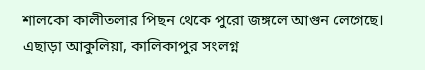শালকো কালীতলার পিছন থেকে পুরো জঙ্গলে আগুন লেগেছে। এছাড়া আকুলিয়া, কালিকাপুর সংলগ্ন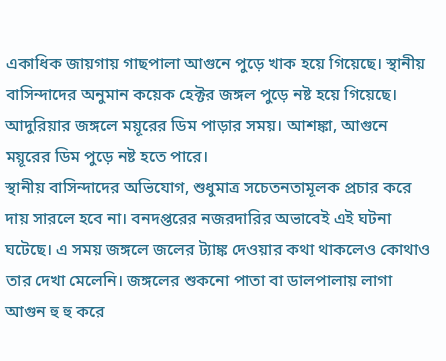একাধিক জায়গায় গাছপালা আগুনে পুড়ে খাক হয়ে গিয়েছে। স্থানীয় বাসিন্দাদের অনুমান কয়েক হেক্টর জঙ্গল পুড়ে নষ্ট হয়ে গিয়েছে। আদুরিয়ার জঙ্গলে ময়ূরের ডিম পাড়ার সময়। আশঙ্কা, আগুনে ময়ূরের ডিম পুড়ে নষ্ট হতে পারে।
স্থানীয় বাসিন্দাদের অভিযোগ, শুধুমাত্র সচেতনতামূলক প্রচার করে দায় সারলে হবে না। বনদপ্তরের নজরদারির অভাবেই এই ঘটনা ঘটেছে। এ সময় জঙ্গলে জলের ট্যাঙ্ক দেওয়ার কথা থাকলেও কোথাও তার দেখা মেলেনি। জঙ্গলের শুকনো পাতা বা ডালপালায় লাগা আগুন হু হু করে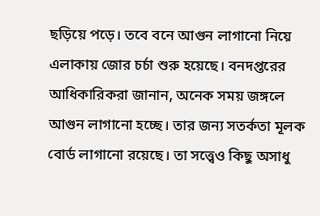ছড়িয়ে পড়ে। তবে বনে আগুন লাগানো নিয়ে এলাকায় জোর চর্চা শুরু হয়েছে। বনদপ্তরের আধিকারিকরা জানান, অনেক সময় জঙ্গলে আগুন লাগানো হচ্ছে। তার জন্য সতর্কতা মূলক বোর্ড লাগানো রয়েছে। তা সত্ত্বেও কিছু অসাধু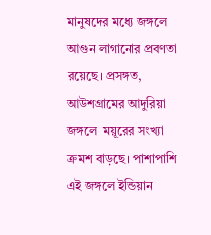মানুষদের মধ্যে জঙ্গলে আগুন লাগানোর প্রবণতা রয়েছে। প্রসঙ্গত, আউশগ্রামের আদুরিয়া জঙ্গলে  ময়ূরের সংখ্যা ক্রমশ বাড়ছে। পাশাপাশি এই জঙ্গলে ইন্ডিয়ান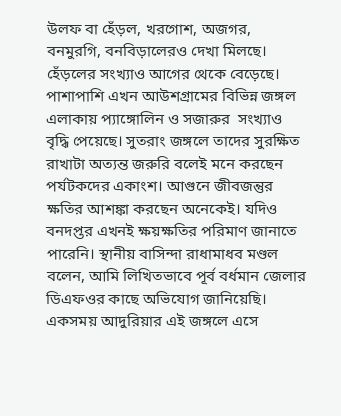উলফ বা হেঁড়ল, খরগোশ, অজগর, বনমুরগি, বনবিড়ালেরও দেখা মিলছে। হেঁড়লের সংখ্যাও আগের থেকে বেড়েছে। পাশাপাশি এখন আউশগ্রামের বিভিন্ন জঙ্গল এলাকায় প্যাঙ্গোলিন ও সজারুর  সংখ্যাও বৃদ্ধি পেয়েছে। সুতরাং জঙ্গলে তাদের সুরক্ষিত রাখাটা অত্যন্ত জরুরি বলেই মনে করছেন পর্যটকদের একাংশ। আগুনে জীবজন্তুর ক্ষতির আশঙ্কা করছেন অনেকেই। যদিও বনদপ্তর এখনই ক্ষয়ক্ষতির পরিমাণ জানাতে পারেনি। স্থানীয় বাসিন্দা রাধামাধব মণ্ডল বলেন, আমি লিখিতভাবে পূর্ব বর্ধমান জেলার ডিএফওর কাছে অভিযোগ জানিয়েছি। একসময় আদুরিয়ার এই জঙ্গলে এসে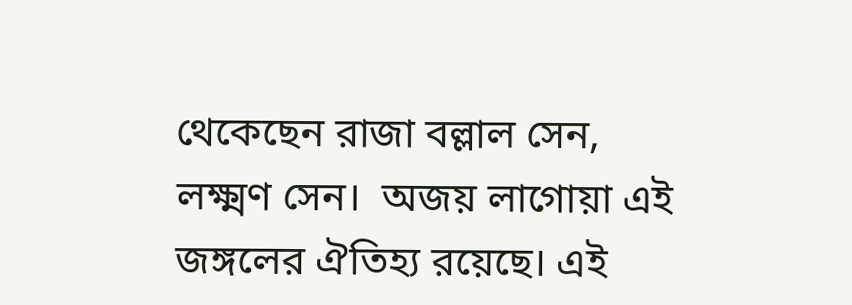থেকেছেন রাজা বল্লাল সেন, লক্ষ্মণ সেন।  অজয় লাগোয়া এই জঙ্গলের ঐতিহ্য রয়েছে। এই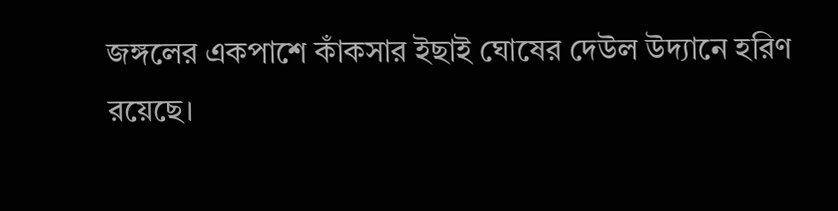জঙ্গলের একপাশে কাঁকসার ইছাই ঘোষের দেউল উদ্যানে হরিণ রয়েছে।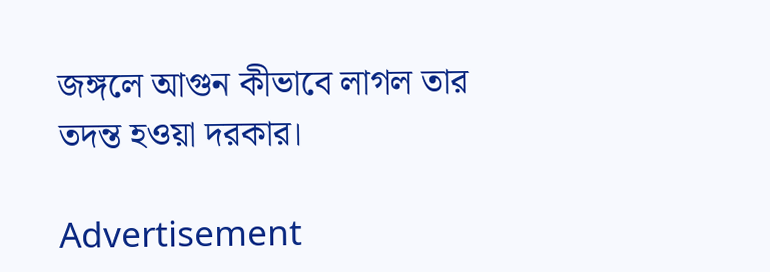জঙ্গলে আগুন কীভাবে লাগল তার তদন্ত হওয়া দরকার।

Advertisement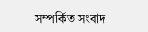সম্পর্কিত সংবাদ